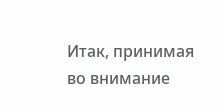Итак, принимая во внимание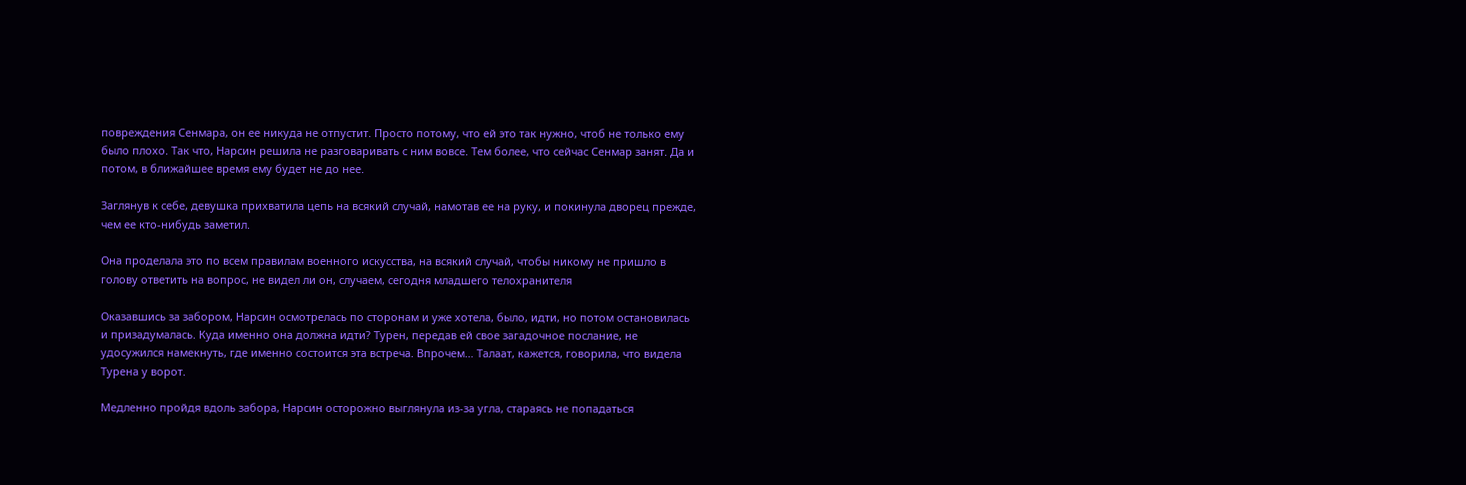повреждения Сенмара, он ее никуда не отпустит. Просто потому, что ей это так нужно, чтоб не только ему было плохо. Так что, Нарсин решила не разговаривать с ним вовсе. Тем более, что сейчас Сенмар занят. Да и потом, в ближайшее время ему будет не до нее.

Заглянув к себе, девушка прихватила цепь на всякий случай, намотав ее на руку, и покинула дворец прежде, чем ее кто-нибудь заметил.

Она проделала это по всем правилам военного искусства, на всякий случай, чтобы никому не пришло в голову ответить на вопрос, не видел ли он, случаем, сегодня младшего телохранителя

Оказавшись за забором, Нарсин осмотрелась по сторонам и уже хотела, было, идти, но потом остановилась и призадумалась. Куда именно она должна идти? Турен, передав ей свое загадочное послание, не удосужился намекнуть, где именно состоится эта встреча. Впрочем… Талаат, кажется, говорила, что видела Турена у ворот.

Медленно пройдя вдоль забора, Нарсин осторожно выглянула из-за угла, стараясь не попадаться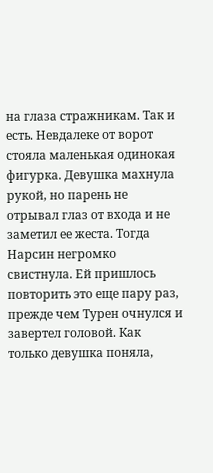на глаза стражникам. Так и есть. Невдалеке от ворот стояла маленькая одинокая фигурка. Девушка махнула рукой, но парень не отрывал глаз от входа и не заметил ее жеста. Тогда Нарсин негромко свистнула. Ей пришлось повторить это еще пару раз, прежде чем Турен очнулся и завертел головой. Как только девушка поняла,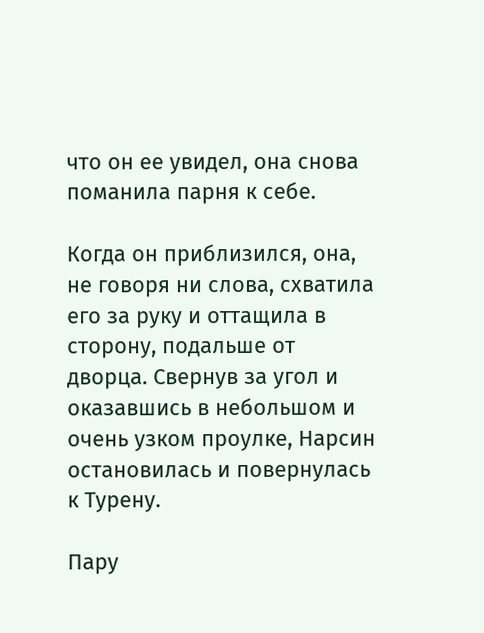что он ее увидел, она снова поманила парня к себе.

Когда он приблизился, она, не говоря ни слова, схватила его за руку и оттащила в сторону, подальше от дворца. Свернув за угол и оказавшись в небольшом и очень узком проулке, Нарсин остановилась и повернулась к Турену.

Пару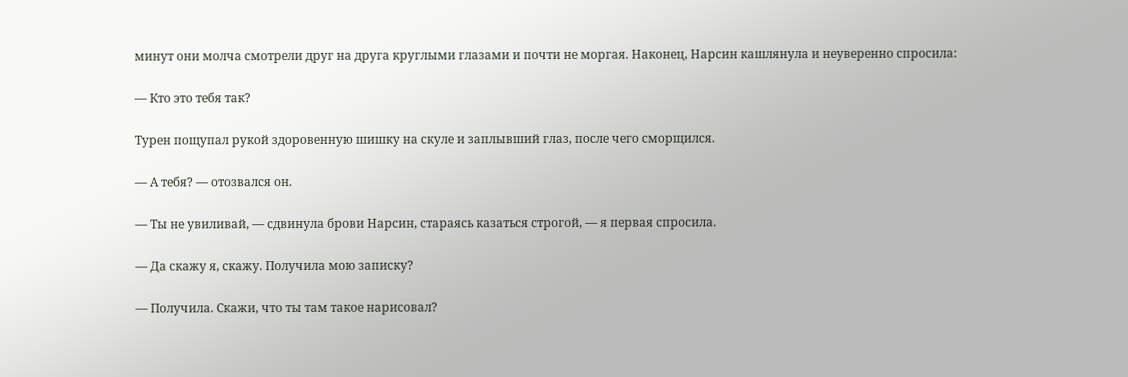минут они молча смотрели друг на друга круглыми глазами и почти не моргая. Наконец, Нарсин кашлянула и неуверенно спросила:

— Кто это тебя так?

Турен пощупал рукой здоровенную шишку на скуле и заплывший глаз, после чего сморщился.

— А тебя? — отозвался он.

— Ты не увиливай, — сдвинула брови Нарсин, стараясь казаться строгой, — я первая спросила.

— Да скажу я, скажу. Получила мою записку?

— Получила. Скажи, что ты там такое нарисовал?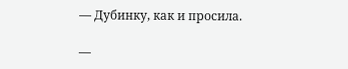— Дубинку, как и просила.

—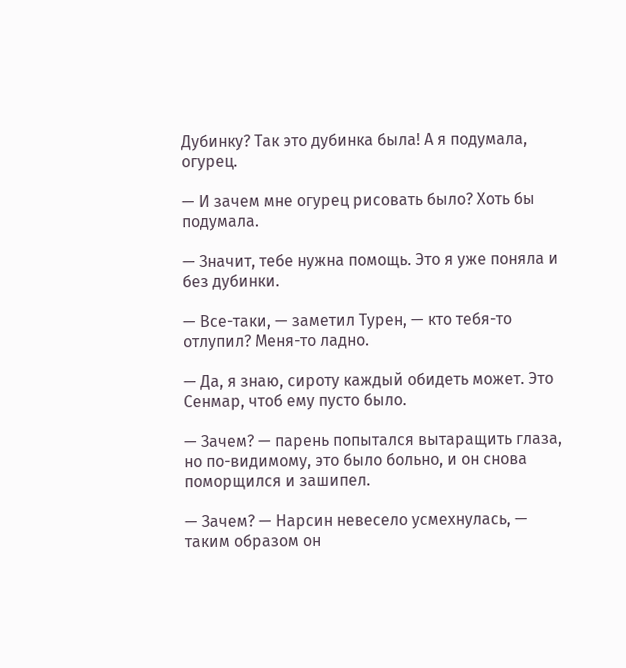Дубинку? Так это дубинка была! А я подумала, огурец.

— И зачем мне огурец рисовать было? Хоть бы подумала.

— Значит, тебе нужна помощь. Это я уже поняла и без дубинки.

— Все-таки, — заметил Турен, — кто тебя-то отлупил? Меня-то ладно.

— Да, я знаю, сироту каждый обидеть может. Это Сенмар, чтоб ему пусто было.

— Зачем? — парень попытался вытаращить глаза, но по-видимому, это было больно, и он снова поморщился и зашипел.

— Зачем? — Нарсин невесело усмехнулась, — таким образом он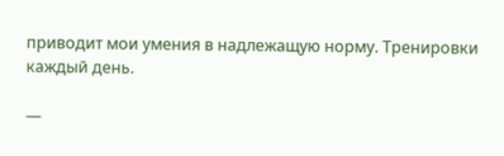приводит мои умения в надлежащую норму. Тренировки каждый день.

—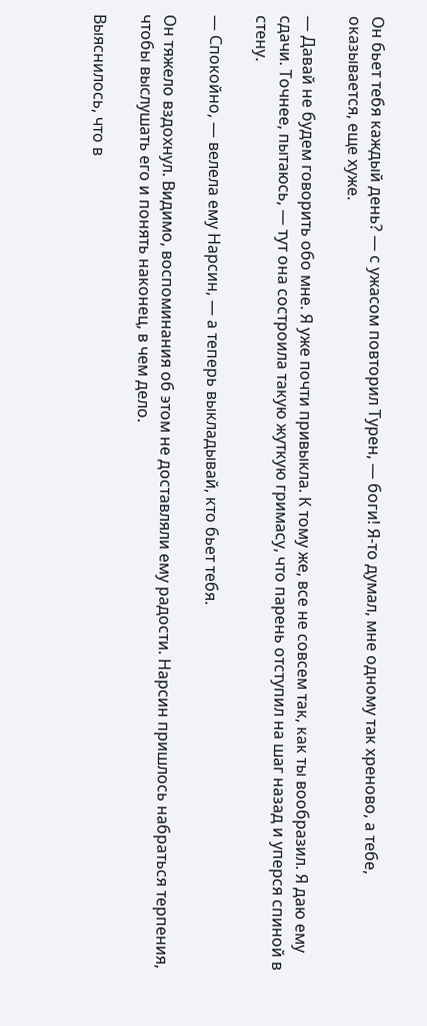Он бьет тебя каждый день? — с ужасом повторил Турен, — боги! Я-то думал, мне одному так хреново, а тебе, оказывается, еще хуже.

— Давай не будем говорить обо мне. Я уже почти привыкла. К тому же, все не совсем так, как ты вообразил. Я даю ему сдачи. Точнее, пытаюсь, — тут она состроила такую жуткую гримасу, что парень отступил на шаг назад и уперся спиной в стену.

— Спокойно, — велела ему Нарсин, — а теперь выкладывай, кто бьет тебя.

Он тяжело вздохнул. Видимо, воспоминания об этом не доставляли ему радости. Нарсин пришлось набраться терпения, чтобы выслушать его и понять наконец, в чем дело.

Выяснилось, что в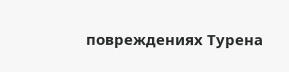повреждениях Турена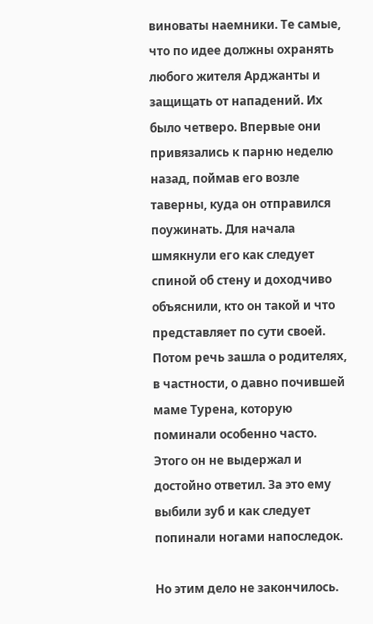виноваты наемники. Те самые, что по идее должны охранять любого жителя Арджанты и защищать от нападений. Их было четверо. Впервые они привязались к парню неделю назад, поймав его возле таверны, куда он отправился поужинать. Для начала шмякнули его как следует спиной об стену и доходчиво объяснили, кто он такой и что представляет по сути своей. Потом речь зашла о родителях, в частности, о давно почившей маме Турена, которую поминали особенно часто. Этого он не выдержал и достойно ответил. За это ему выбили зуб и как следует попинали ногами напоследок.

Но этим дело не закончилось.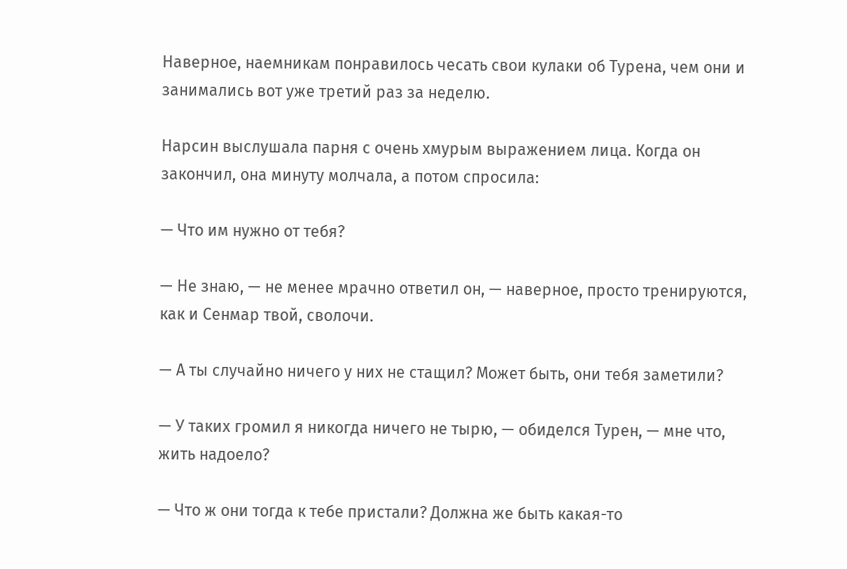Наверное, наемникам понравилось чесать свои кулаки об Турена, чем они и занимались вот уже третий раз за неделю.

Нарсин выслушала парня с очень хмурым выражением лица. Когда он закончил, она минуту молчала, а потом спросила:

— Что им нужно от тебя?

— Не знаю, — не менее мрачно ответил он, — наверное, просто тренируются, как и Сенмар твой, сволочи.

— А ты случайно ничего у них не стащил? Может быть, они тебя заметили?

— У таких громил я никогда ничего не тырю, — обиделся Турен, — мне что, жить надоело?

— Что ж они тогда к тебе пристали? Должна же быть какая-то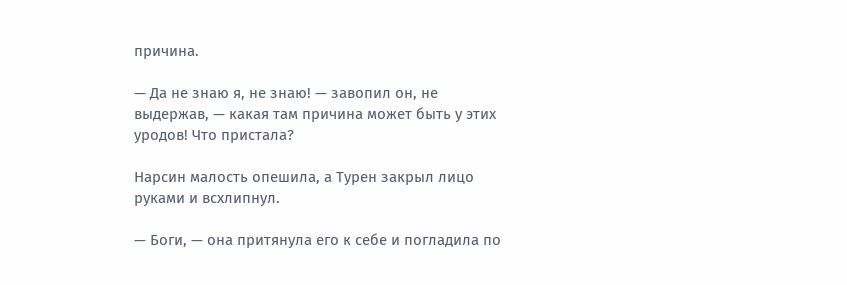причина.

— Да не знаю я, не знаю! — завопил он, не выдержав, — какая там причина может быть у этих уродов! Что пристала?

Нарсин малость опешила, а Турен закрыл лицо руками и всхлипнул.

— Боги, — она притянула его к себе и погладила по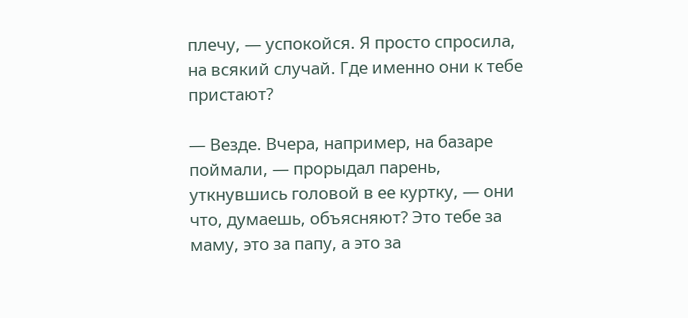плечу, — успокойся. Я просто спросила, на всякий случай. Где именно они к тебе пристают?

— Везде. Вчера, например, на базаре поймали, — прорыдал парень, уткнувшись головой в ее куртку, — они что, думаешь, объясняют? Это тебе за маму, это за папу, а это за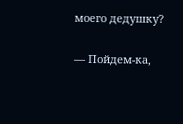моего дедушку?

— Пойдем-ка,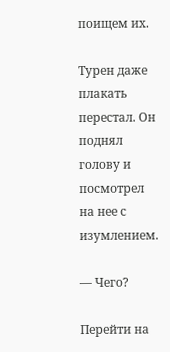поищем их.

Турен даже плакать перестал. Он поднял голову и посмотрел на нее с изумлением.

— Чего?

Перейти на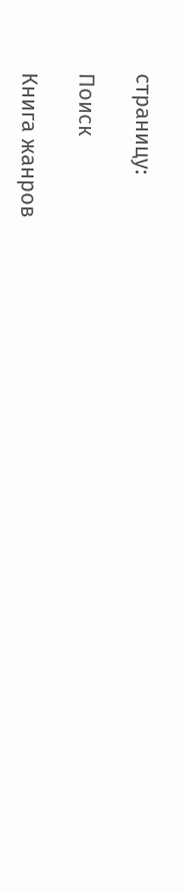страницу:

Поиск

Книга жанров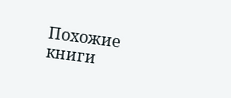Похожие книги